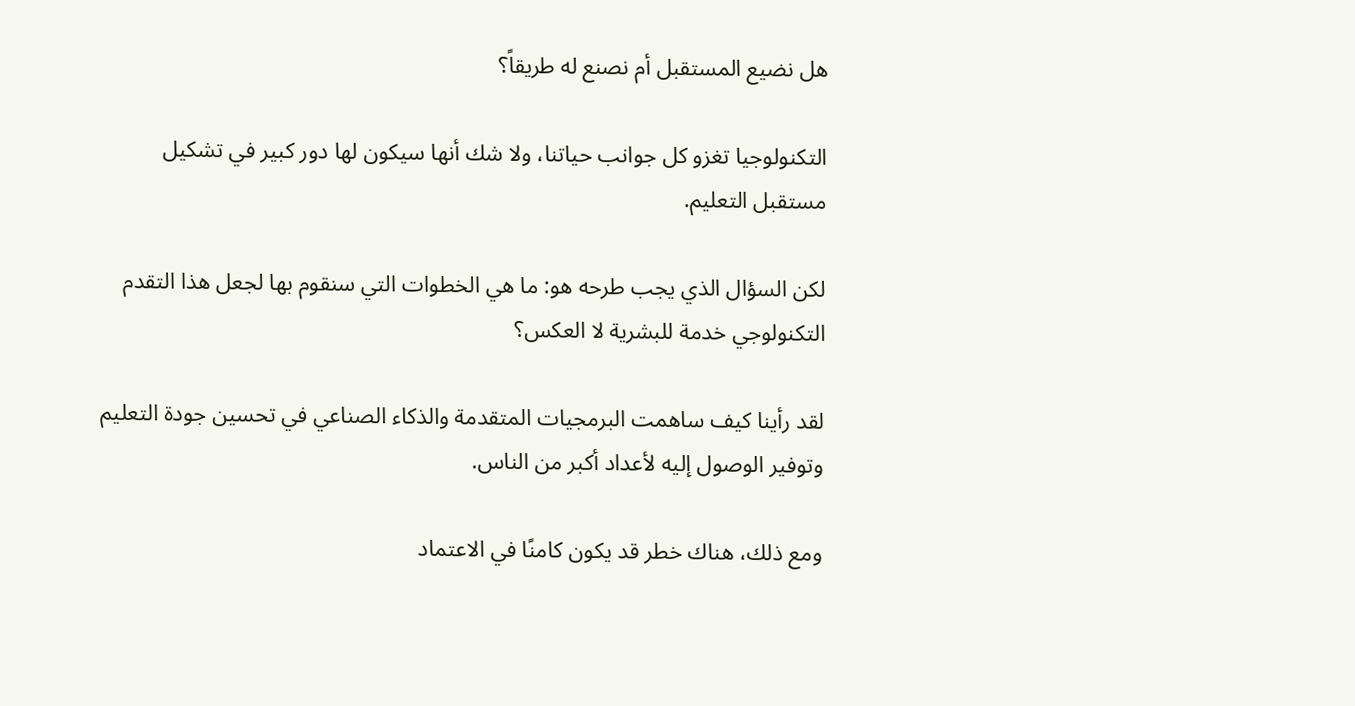هل نضيع المستقبل أم نصنع له طريقاً؟

التكنولوجيا تغزو كل جوانب حياتنا، ولا شك أنها سيكون لها دور كبير في تشكيل مستقبل التعليم.

لكن السؤال الذي يجب طرحه هو: ما هي الخطوات التي سنقوم بها لجعل هذا التقدم التكنولوجي خدمة للبشرية لا العكس؟

لقد رأينا كيف ساهمت البرمجيات المتقدمة والذكاء الصناعي في تحسين جودة التعليم وتوفير الوصول إليه لأعداد أكبر من الناس.

ومع ذلك، هناك خطر قد يكون كامنًا في الاعتماد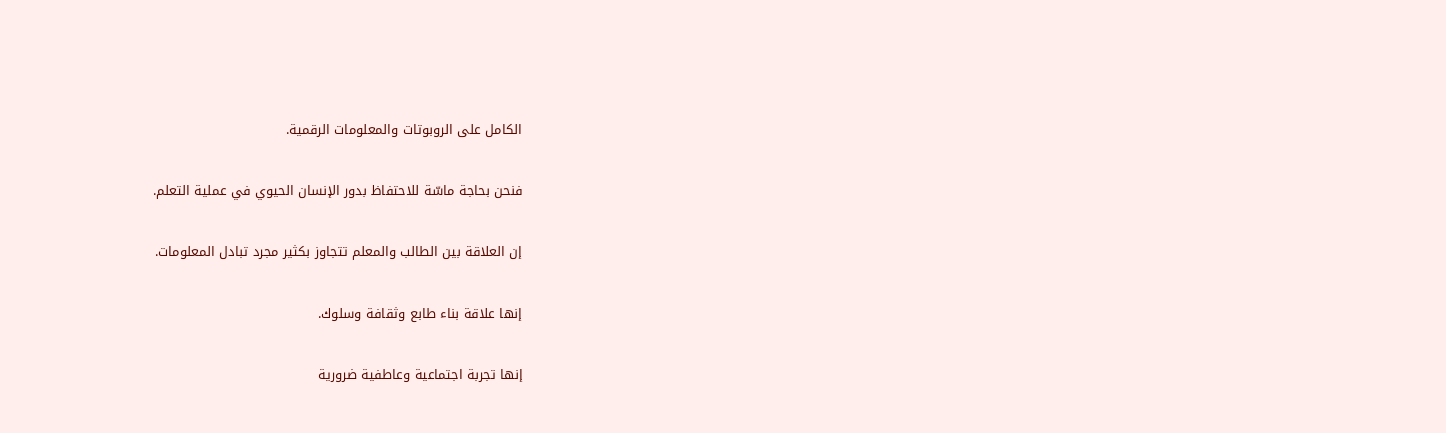الكامل على الروبوتات والمعلومات الرقمية.

فنحن بحاجة ماسّة للاحتفاظ بدور الإنسان الحيوي في عملية التعلم.

إن العلاقة بين الطالب والمعلم تتجاوز بكثير مجرد تبادل المعلومات.

إنها علاقة بناء طابع وثقافة وسلوك.

إنها تجربة اجتماعية وعاطفية ضرورية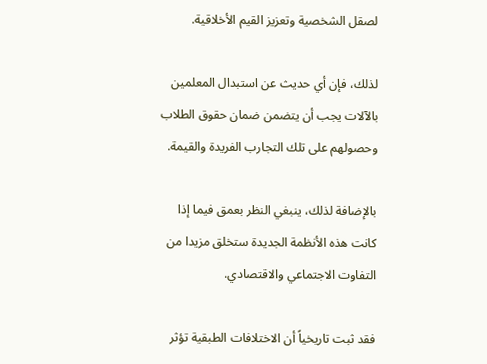لصقل الشخصية وتعزيز القيم الأخلاقية.

لذلك، فإن أي حديث عن استبدال المعلمين بالآلات يجب أن يتضمن ضمان حقوق الطلاب وحصولهم على تلك التجارب الفريدة والقيمة.

بالإضافة لذلك، ينبغي النظر بعمق فيما إذا كانت هذه الأنظمة الجديدة ستخلق مزيدا من التفاوت الاجتماعي والاقتصادي.

فقد ثبت تاريخياً أن الاختلافات الطبقية تؤثر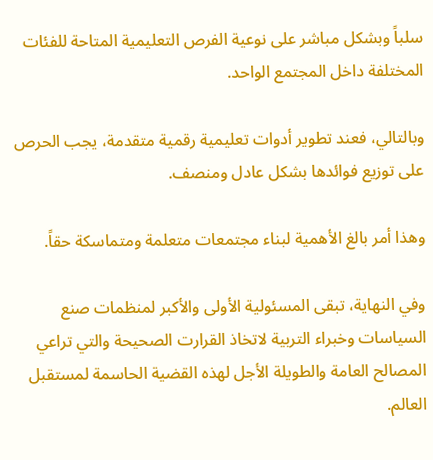سلباً وبشكل مباشر على نوعية الفرص التعليمية المتاحة للفئات المختلفة داخل المجتمع الواحد.

وبالتالي، فعند تطوير أدوات تعليمية رقمية متقدمة، يجب الحرص على توزيع فوائدها بشكل عادل ومنصف.

وهذا أمر بالغ الأهمية لبناء مجتمعات متعلمة ومتماسكة حقاً.

وفي النهاية، تبقى المسئولية الأولى والأكبر لمنظمات صنع السياسات وخبراء التربية لاتخاذ القرارت الصحيحة والتي تراعي المصالح العامة والطويلة الأجل لهذه القضية الحاسمة لمستقبل العالم.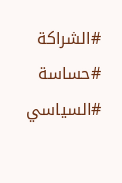#الشراكة #حساسة #السياسي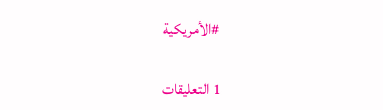#الأمريكية

1 التعليقات